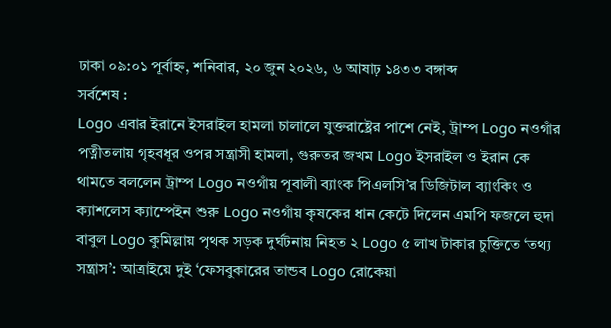ঢাকা ০৯:০১ পূর্বাহ্ন, শনিবার, ২০ জুন ২০২৬, ৬ আষাঢ় ১৪৩৩ বঙ্গাব্দ
সর্বশেষ :
Logo এবার ইরানে ইসরাইল হামলা চালালে যুক্তরাষ্ট্রের পাশে নেই, ট্রাম্প Logo নওগাঁর পত্নীতলায় গৃহবধূর ওপর সন্ত্রাসী হামলা, গুরুতর জখম Logo ইসরাইল ও ইরান কে থামতে বললেন ট্রাম্প Logo নওগাঁয় পূবালী ব্যাংক পিএলসি’র ডিজিটাল ব্যাংকিং ও ক্যাশলেস ক্যাম্পেইন শুরু Logo নওগাঁয় কৃষকের ধান কেটে দিলেন এমপি ফজলে হুদা বাবুল Logo কুমিল্লায় পৃথক সড়ক দুর্ঘটনায় নিহত ২ Logo ৫ লাখ টাকার চুক্তিতে ‘তথ্য সন্ত্রাস’: আত্রাইয়ে দুই ‘ফেসবুকারের তান্ডব Logo রোকেয়া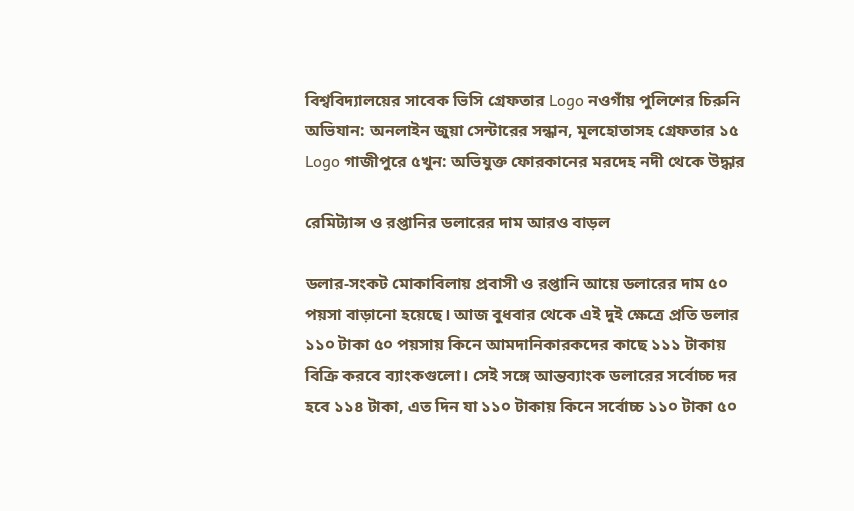বিশ্ববিদ্যালয়ের সাবেক ভিসি গ্রেফতার Logo নওগাঁয় পুলিশের চিরুনি অভিযান: অনলাইন জুয়া সেন্টারের সন্ধান, মূলহোতাসহ গ্রেফতার ১৫ Logo গাজীপুরে ৫খুন: অভিযুক্ত ফোরকানের মরদেহ নদী থেকে উদ্ধার

রেমিট্যান্স ও রপ্তানির ডলারের দাম আরও বাড়ল

ডলার-সংকট মোকাবিলায় প্রবাসী ও রপ্তানি আয়ে ডলারের দাম ৫০ পয়সা বাড়ানো হয়েছে। আজ বুধবার থেকে এই দুই ক্ষেত্রে প্রতি ডলার ১১০ টাকা ৫০ পয়সায় কিনে আমদানিকারকদের কাছে ১১১ টাকায় বিক্রি করবে ব্যাংকগুলো। সেই সঙ্গে আন্তব্যাংক ডলারের সর্বোচ্চ দর হবে ১১৪ টাকা, এত দিন যা ১১০ টাকায় কিনে সর্বোচ্চ ১১০ টাকা ৫০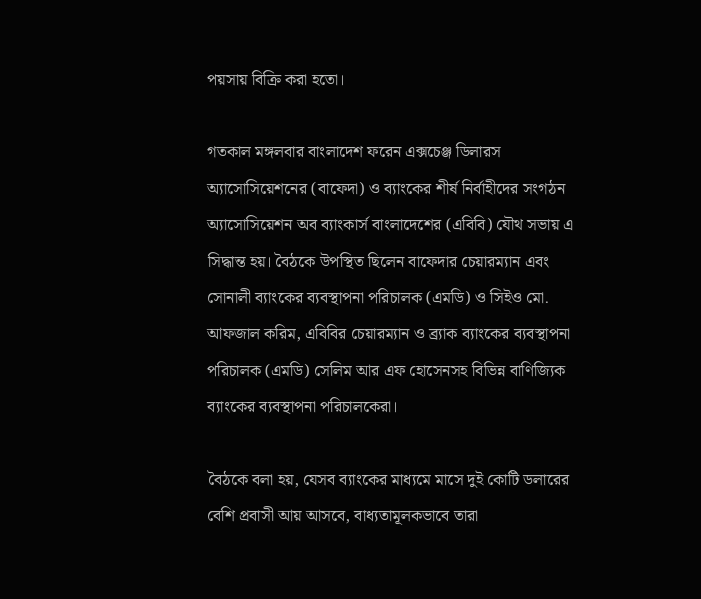পয়সায় বিক্রি করা হতো।

গতকাল মঙ্গলবার বাংলাদেশ ফরেন এক্সচেঞ্জ ডিলারস অ্যাসোসিয়েশনের (বাফেদা) ও ব্যাংকের শীর্ষ নির্বাহীদের সংগঠন অ্যাসোসিয়েশন অব ব্যাংকার্স বাংলাদেশের (এবিবি) যৌথ সভায় এ সিদ্ধান্ত হয়। বৈঠকে উপস্থিত ছিলেন বাফেদার চেয়ারম্যান এবং সোনালী ব্যাংকের ব্যবস্থাপনা পরিচালক (এমডি) ও সিইও মো. আফজাল করিম, এবিবির চেয়ারম্যান ও ব্র্যাক ব্যাংকের ব্যবস্থাপনা পরিচালক (এমডি) সেলিম আর এফ হোসেনসহ বিভিন্ন বাণিজ্যিক ব্যাংকের ব্যবস্থাপনা পরিচালকেরা।

বৈঠকে বলা হয়, যেসব ব্যাংকের মাধ্যমে মাসে দুই কোটি ডলারের বেশি প্রবাসী আয় আসবে, বাধ্যতামূলকভাবে তারা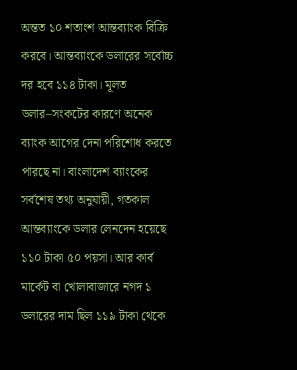অন্তত ১০ শতাংশ আন্তব্যাংক বিক্রি করবে। আন্তব্যাংকে ডলারের সর্বোচ্চ দর হবে ১১৪ টাকা। মূলত ডলার–সংকটের কারণে অনেক ব্যাংক আগের দেনা পরিশোধ করতে পারছে না। বাংলাদেশ ব্যাংকের সর্বশেষ তথ্য অনুযায়ী, গতকাল আন্তব্যাংকে ডলার লেনদেন হয়েছে ১১০ টাকা ৫০ পয়সা। আর কার্ব মার্কেট বা খোলাবাজারে নগদ ১ ডলারের দাম ছিল ১১৯ টাকা থেকে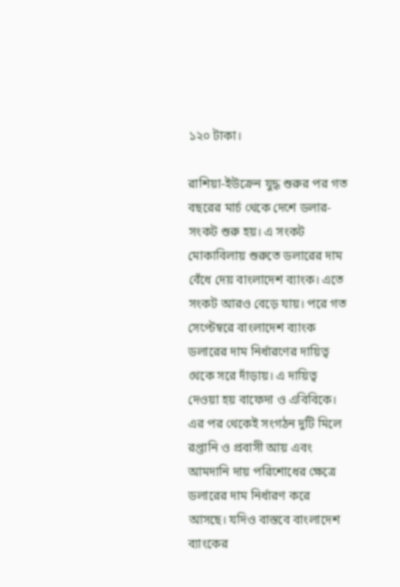১২০ টাকা।

রাশিয়া-ইউক্রেন যুদ্ধ শুরুর পর গত বছরের মার্চ থেকে দেশে ডলার-সংকট শুরু হয়। এ সংকট মোকাবিলায় শুরুতে ডলারের দাম বেঁধে দেয় বাংলাদেশ ব্যাংক। এতে সংকট আরও বেড়ে যায়। পরে গত সেপ্টেম্বরে বাংলাদেশ ব্যাংক ডলারের দাম নির্ধারণের দায়িত্ব থেকে সরে দাঁড়ায়। এ দায়িত্ব দেওয়া হয় বাফেদা ও এবিবিকে। এর পর থেকেই সংগঠন দুটি মিলে রপ্তানি ও প্রবাসী আয় এবং আমদানি দায় পরিশোধের ক্ষেত্রে ডলারের দাম নির্ধারণ করে আসছে। যদিও বাস্তবে বাংলাদেশ ব্যাংকের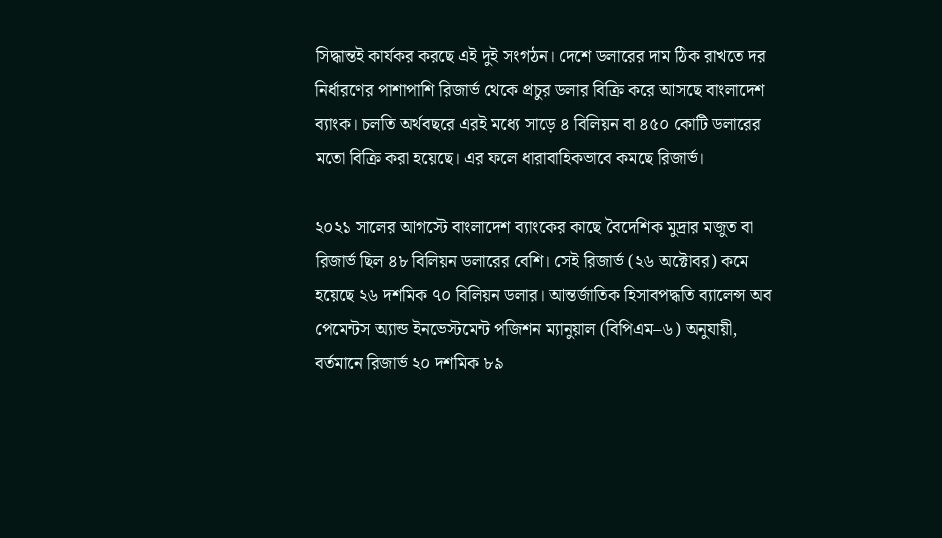সিদ্ধান্তই কার্যকর করছে এই দুই সংগঠন। দেশে ডলারের দাম ঠিক রাখতে দর নির্ধারণের পাশাপাশি রিজার্ভ থেকে প্রচুর ডলার বিক্রি করে আসছে বাংলাদেশ ব্যাংক। চলতি অর্থবছরে এরই মধ্যে সাড়ে ৪ বিলিয়ন বা ৪৫০ কোটি ডলারের মতো বিক্রি করা হয়েছে। এর ফলে ধারাবাহিকভাবে কমছে রিজার্ভ।

২০২১ সালের আগস্টে বাংলাদেশ ব্যাংকের কাছে বৈদেশিক মুদ্রার মজুত বা রিজার্ভ ছিল ৪৮ বিলিয়ন ডলারের বেশি। সেই রিজার্ভ (২৬ অক্টোবর) কমে হয়েছে ২৬ দশমিক ৭০ বিলিয়ন ডলার। আন্তর্জাতিক হিসাবপদ্ধতি ব্যালেন্স অব পেমেন্টস অ্যান্ড ইনভেস্টমেন্ট পজিশন ম্যানুয়াল (বিপিএম–৬) অনুযায়ী, বর্তমানে রিজার্ভ ২০ দশমিক ৮৯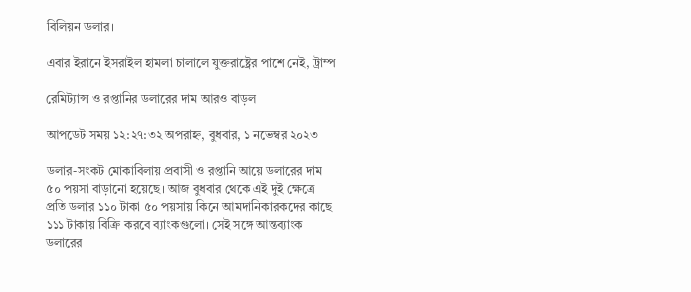বিলিয়ন ডলার।

এবার ইরানে ইসরাইল হামলা চালালে যুক্তরাষ্ট্রের পাশে নেই, ট্রাম্প

রেমিট্যান্স ও রপ্তানির ডলারের দাম আরও বাড়ল

আপডেট সময় ১২:২৭:৩২ অপরাহ্ন, বুধবার, ১ নভেম্বর ২০২৩

ডলার-সংকট মোকাবিলায় প্রবাসী ও রপ্তানি আয়ে ডলারের দাম ৫০ পয়সা বাড়ানো হয়েছে। আজ বুধবার থেকে এই দুই ক্ষেত্রে প্রতি ডলার ১১০ টাকা ৫০ পয়সায় কিনে আমদানিকারকদের কাছে ১১১ টাকায় বিক্রি করবে ব্যাংকগুলো। সেই সঙ্গে আন্তব্যাংক ডলারের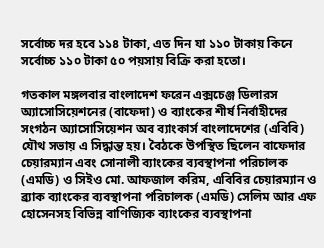সর্বোচ্চ দর হবে ১১৪ টাকা, এত দিন যা ১১০ টাকায় কিনে সর্বোচ্চ ১১০ টাকা ৫০ পয়সায় বিক্রি করা হতো।

গতকাল মঙ্গলবার বাংলাদেশ ফরেন এক্সচেঞ্জ ডিলারস অ্যাসোসিয়েশনের (বাফেদা) ও ব্যাংকের শীর্ষ নির্বাহীদের সংগঠন অ্যাসোসিয়েশন অব ব্যাংকার্স বাংলাদেশের (এবিবি) যৌথ সভায় এ সিদ্ধান্ত হয়। বৈঠকে উপস্থিত ছিলেন বাফেদার চেয়ারম্যান এবং সোনালী ব্যাংকের ব্যবস্থাপনা পরিচালক (এমডি) ও সিইও মো. আফজাল করিম, এবিবির চেয়ারম্যান ও ব্র্যাক ব্যাংকের ব্যবস্থাপনা পরিচালক (এমডি) সেলিম আর এফ হোসেনসহ বিভিন্ন বাণিজ্যিক ব্যাংকের ব্যবস্থাপনা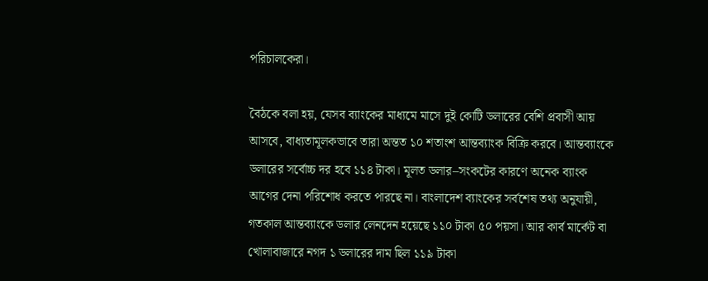পরিচালকেরা।

বৈঠকে বলা হয়, যেসব ব্যাংকের মাধ্যমে মাসে দুই কোটি ডলারের বেশি প্রবাসী আয় আসবে, বাধ্যতামূলকভাবে তারা অন্তত ১০ শতাংশ আন্তব্যাংক বিক্রি করবে। আন্তব্যাংকে ডলারের সর্বোচ্চ দর হবে ১১৪ টাকা। মূলত ডলার–সংকটের কারণে অনেক ব্যাংক আগের দেনা পরিশোধ করতে পারছে না। বাংলাদেশ ব্যাংকের সর্বশেষ তথ্য অনুযায়ী, গতকাল আন্তব্যাংকে ডলার লেনদেন হয়েছে ১১০ টাকা ৫০ পয়সা। আর কার্ব মার্কেট বা খোলাবাজারে নগদ ১ ডলারের দাম ছিল ১১৯ টাকা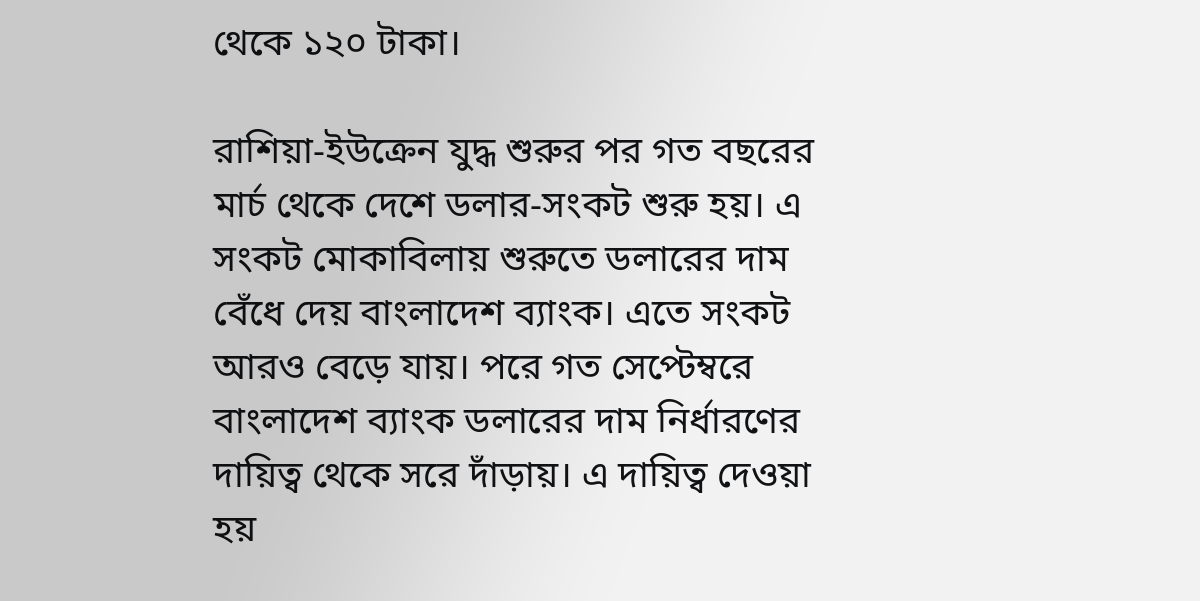থেকে ১২০ টাকা।

রাশিয়া-ইউক্রেন যুদ্ধ শুরুর পর গত বছরের মার্চ থেকে দেশে ডলার-সংকট শুরু হয়। এ সংকট মোকাবিলায় শুরুতে ডলারের দাম বেঁধে দেয় বাংলাদেশ ব্যাংক। এতে সংকট আরও বেড়ে যায়। পরে গত সেপ্টেম্বরে বাংলাদেশ ব্যাংক ডলারের দাম নির্ধারণের দায়িত্ব থেকে সরে দাঁড়ায়। এ দায়িত্ব দেওয়া হয়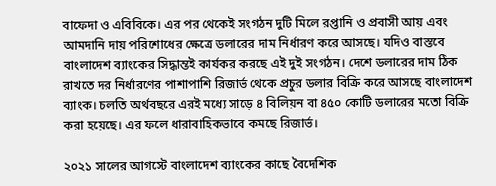বাফেদা ও এবিবিকে। এর পর থেকেই সংগঠন দুটি মিলে রপ্তানি ও প্রবাসী আয় এবং আমদানি দায় পরিশোধের ক্ষেত্রে ডলারের দাম নির্ধারণ করে আসছে। যদিও বাস্তবে বাংলাদেশ ব্যাংকের সিদ্ধান্তই কার্যকর করছে এই দুই সংগঠন। দেশে ডলারের দাম ঠিক রাখতে দর নির্ধারণের পাশাপাশি রিজার্ভ থেকে প্রচুর ডলার বিক্রি করে আসছে বাংলাদেশ ব্যাংক। চলতি অর্থবছরে এরই মধ্যে সাড়ে ৪ বিলিয়ন বা ৪৫০ কোটি ডলারের মতো বিক্রি করা হয়েছে। এর ফলে ধারাবাহিকভাবে কমছে রিজার্ভ।

২০২১ সালের আগস্টে বাংলাদেশ ব্যাংকের কাছে বৈদেশিক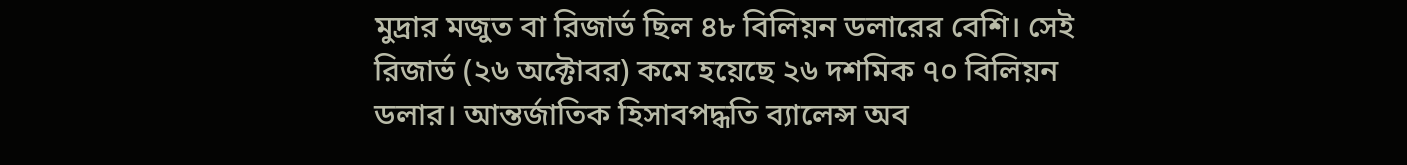মুদ্রার মজুত বা রিজার্ভ ছিল ৪৮ বিলিয়ন ডলারের বেশি। সেই রিজার্ভ (২৬ অক্টোবর) কমে হয়েছে ২৬ দশমিক ৭০ বিলিয়ন ডলার। আন্তর্জাতিক হিসাবপদ্ধতি ব্যালেন্স অব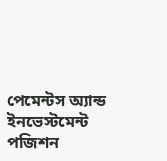পেমেন্টস অ্যান্ড ইনভেস্টমেন্ট পজিশন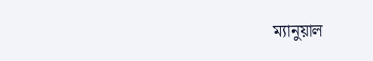ম্যানুয়াল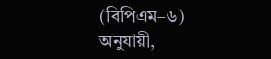(বিপিএম–৬) অনুযায়ী,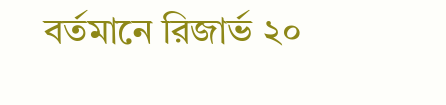বর্তমানে রিজার্ভ ২০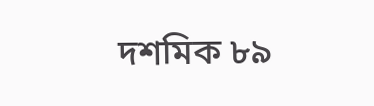দশমিক ৮৯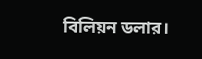বিলিয়ন ডলার।